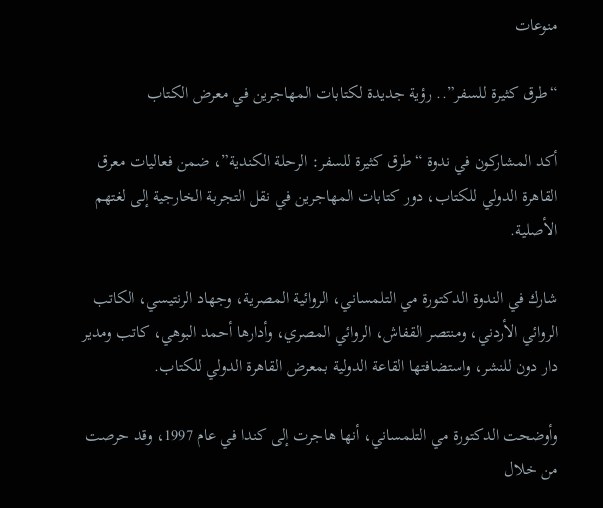منوعات

“طرق كثيرة للسفر”.. رؤية جديدة لكتابات المهاجرين في معرض الكتاب

أكد المشاركون في ندوة “طرق كثيرة للسفر: الرحلة الكندية”، ضمن فعاليات معرق القاهرة الدولي للكتاب، دور كتابات المهاجرين في نقل التجربة الخارجية إلى لغتهم الأصلية.

شارك في الندوة الدكتورة مي التلمساني، الروائية المصرية، وجهاد الرنتيسي، الكاتب الروائي الأردني، ومنتصر القفاش، الروائي المصري، وأدارها أحمد البوهي، كاتب ومدير دار دون للنشر، واستضافتها القاعة الدولية بمعرض القاهرة الدولي للكتاب.

وأوضحت الدكتورة مي التلمساني، أنها هاجرت إلى كندا في عام 1997، وقد حرصت من خلال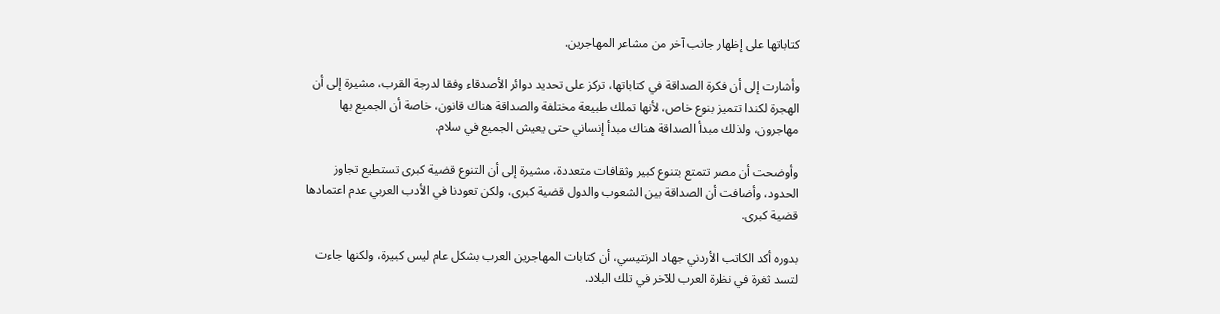كتاباتها على إظهار جانب آخر من مشاعر المهاجرين.

وأشارت إلى أن فكرة الصداقة في كتاباتها، تركز على تحديد دوائر الأصدقاء وفقا لدرجة القرب، مشيرة إلى أن الهجرة لكندا تتميز بنوع خاص، لأنها تملك طبيعة مختلفة والصداقة هناك قانون، خاصة أن الجميع بها مهاجرون، ولذلك مبدأ الصداقة هناك مبدأ إنساني حتى يعيش الجميع في سلام.

وأوضحت أن مصر تتمتع بتنوع كبير وثقافات متعددة، مشيرة إلى أن التنوع قضية كبرى تستطيع تجاوز الحدود، وأضافت أن الصداقة بين الشعوب والدول قضية كبرى، ولكن تعودنا في الأدب العربي عدم اعتمادها قضية كبرى.

بدوره أكد الكاتب الأردني جهاد الرنتيسي، أن كتابات المهاجرين العرب بشكل عام ليس كبيرة، ولكنها جاءت لتسد ثغرة في نظرة العرب للآخر في تلك البلاد.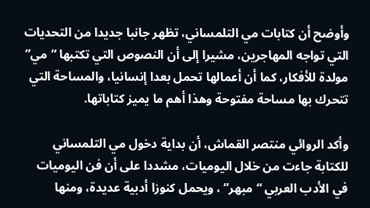وأوضح أن كتابات مي التلمساني، تظهر جانبا جديدا من التحديات التي تواجه المهاجرين، مشيرا إلى أن النصوص التي تكتبها “مي” مولدة للأفكار، كما أن أعمالها تحمل بعدا إنسانيا، والمساحة التي تتحرك بها مساحة مفتوحة وهذا أهم ما يميز كتاباتها.

وأكد الروائي منتصر القماش، أن بداية دخول مي التلمساني للكتابة جاءت من خلال اليوميات، مشددا على أن فن اليوميات في الأدب العربي “مبهر” ، ويحمل كنوزا أدبية عديدة، ومنها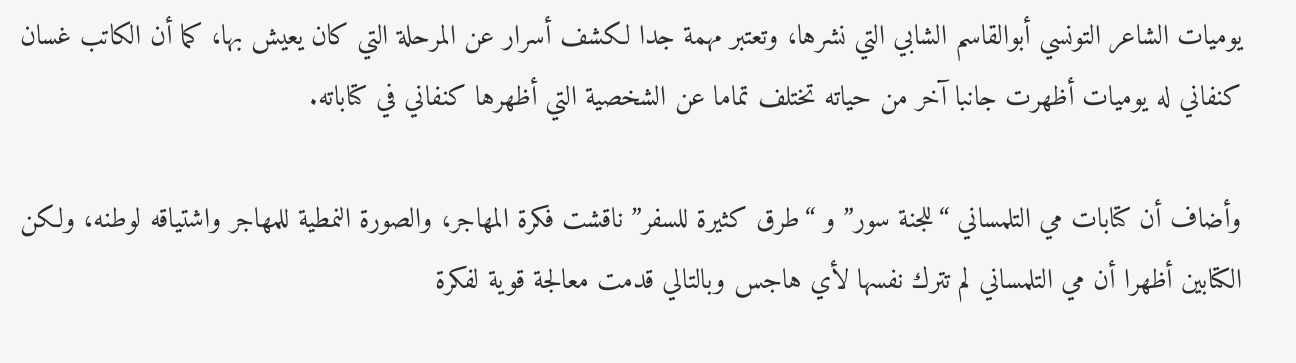يوميات الشاعر التونسي أبوالقاسم الشابي التي نشرها، وتعتبر مهمة جدا لكشف أسرار عن المرحلة التي كان يعيش بها، كما أن الكاتب غسان كنفاني له يوميات أظهرت جانبا آخر من حياته تختلف تماما عن الشخصية التي أظهرها كنفاني في كتاباته.

وأضاف أن كتابات مي التلمساني “للجنة سور” و “طرق كثيرة للسفر” ناقشت فكرة المهاجر، والصورة النمطية للمهاجر واشتياقه لوطنه، ولكن الكتابين أظهرا أن مي التلمساني لم تترك نفسها لأي هاجس وبالتالي قدمت معالجة قوية لفكرة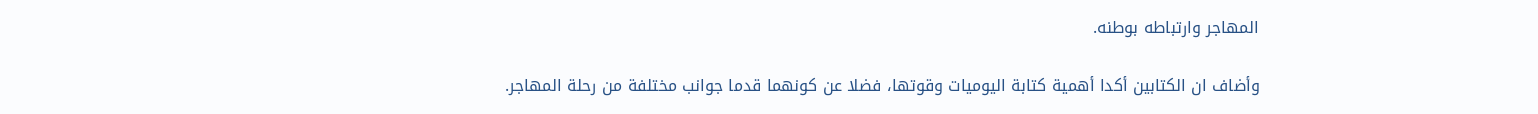المهاجر وارتباطه بوطنه.

وأضاف ان الكتابين أكدا أهمية كتابة اليوميات وقوتها، فضلا عن كونهما قدما جوانب مختلفة من رحلة المهاجر.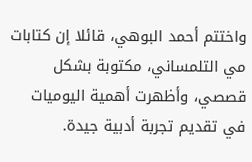واختتم أحمد البوهي، قائلا إن كتابات مي التلمساني، مكتوبة بشكل قصصي، وأظهرت أهمية اليوميات في تقديم تجربة أدبية جيدة.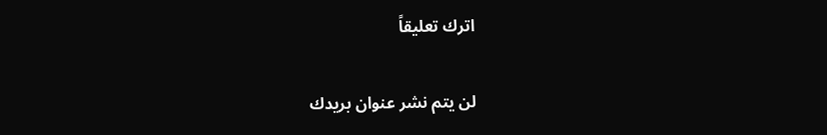اترك تعليقاً

لن يتم نشر عنوان بريدك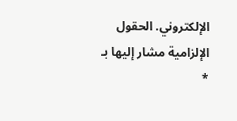الإلكتروني. الحقول الإلزامية مشار إليها بـ *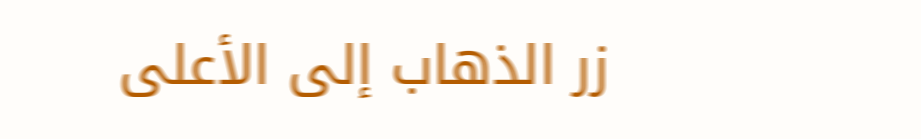زر الذهاب إلى الأعلى